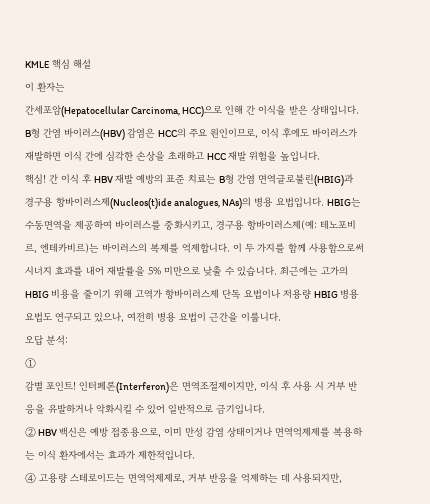KMLE 핵심 해설
이 환자는
간세포암(Hepatocellular Carcinoma, HCC)으로 인해 간 이식을 받은 상태입니다. B형 간염 바이러스(HBV) 감염은 HCC의 주요 원인이므로, 이식 후에도 바이러스가 재발하면 이식 간에 심각한 손상을 초래하고 HCC 재발 위험을 높입니다.
핵심! 간 이식 후 HBV 재발 예방의 표준 치료는 B형 간염 면역글로불린(HBIG)과 경구용 항바이러스제(Nucleos(t)ide analogues, NAs)의 병용 요법입니다. HBIG는 수동면역을 제공하여 바이러스를 중화시키고, 경구용 항바이러스제(예: 테노포비르, 엔테카비르)는 바이러스의 복제를 억제합니다. 이 두 가지를 함께 사용함으로써 시너지 효과를 내어 재발률을 5% 미만으로 낮출 수 있습니다. 최근에는 고가의 HBIG 비용을 줄이기 위해 고역가 항바이러스제 단독 요법이나 저용량 HBIG 병용 요법도 연구되고 있으나, 여전히 병용 요법이 근간을 이룹니다.
오답 분석:
①
감별 포인트! 인터페론(Interferon)은 면역조절제이지만, 이식 후 사용 시 거부 반응을 유발하거나 악화시킬 수 있어 일반적으로 금기입니다.
② HBV 백신은 예방 접종용으로, 이미 만성 감염 상태이거나 면역억제제를 복용하는 이식 환자에서는 효과가 제한적입니다.
④ 고용량 스테로이드는 면역억제제로, 거부 반응을 억제하는 데 사용되지만,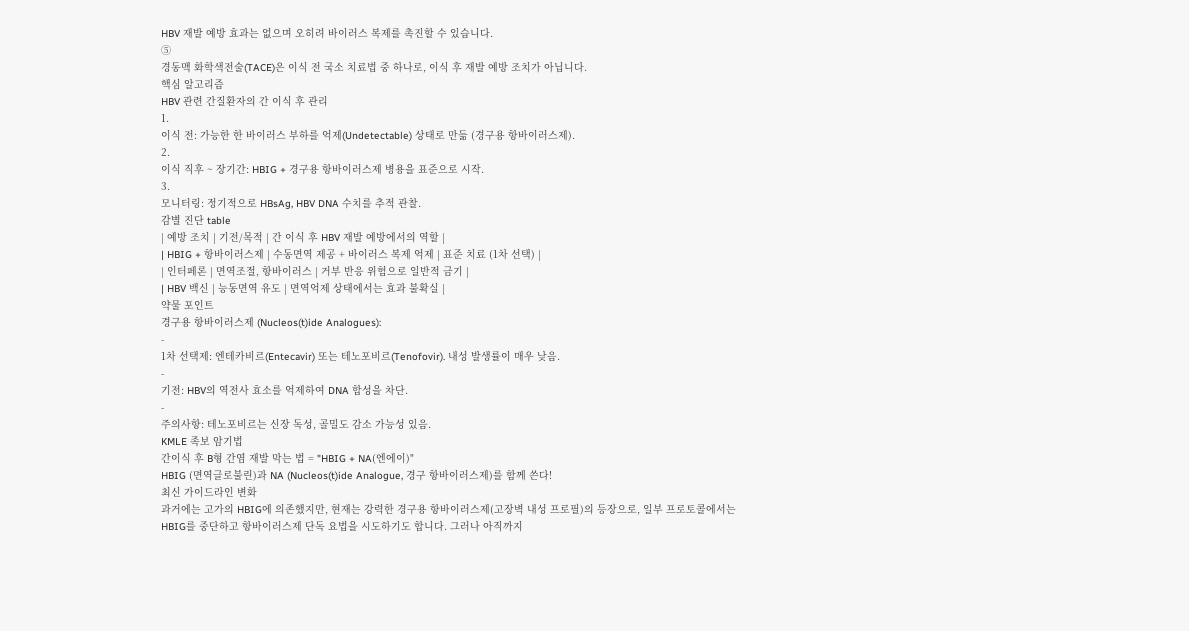HBV 재발 예방 효과는 없으며 오히려 바이러스 복제를 촉진할 수 있습니다.
⑤
경동맥 화학색전술(TACE)은 이식 전 국소 치료법 중 하나로, 이식 후 재발 예방 조치가 아닙니다.
핵심 알고리즘
HBV 관련 간질환자의 간 이식 후 관리
1.
이식 전: 가능한 한 바이러스 부하를 억제(Undetectable) 상태로 만듦 (경구용 항바이러스제).
2.
이식 직후 ~ 장기간: HBIG + 경구용 항바이러스제 병용을 표준으로 시작.
3.
모니터링: 정기적으로 HBsAg, HBV DNA 수치를 추적 관찰.
감별 진단 table
| 예방 조치 | 기전/목적 | 간 이식 후 HBV 재발 예방에서의 역할 |
| HBIG + 항바이러스제 | 수동면역 제공 + 바이러스 복제 억제 | 표준 치료 (1차 선택) |
| 인터페론 | 면역조절, 항바이러스 | 거부 반응 위험으로 일반적 금기 |
| HBV 백신 | 능동면역 유도 | 면역억제 상태에서는 효과 불확실 |
약물 포인트
경구용 항바이러스제 (Nucleos(t)ide Analogues):
-
1차 선택제: 엔테카비르(Entecavir) 또는 테노포비르(Tenofovir). 내성 발생률이 매우 낮음.
-
기전: HBV의 역전사 효소를 억제하여 DNA 합성을 차단.
-
주의사항: 테노포비르는 신장 독성, 골밀도 감소 가능성 있음.
KMLE 족보 암기법
간이식 후 B형 간염 재발 막는 법 = "HBIG + NA(엔에이)"
HBIG (면역글로불린)과 NA (Nucleos(t)ide Analogue, 경구 항바이러스제)를 함께 쓴다!
최신 가이드라인 변화
과거에는 고가의 HBIG에 의존했지만, 현재는 강력한 경구용 항바이러스제(고장벽 내성 프로필)의 등장으로, 일부 프로토콜에서는 HBIG를 중단하고 항바이러스제 단독 요법을 시도하기도 합니다. 그러나 아직까지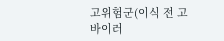고위험군(이식 전 고바이러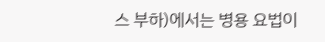스 부하)에서는 병용 요법이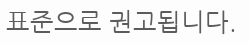표준으로 권고됩니다.